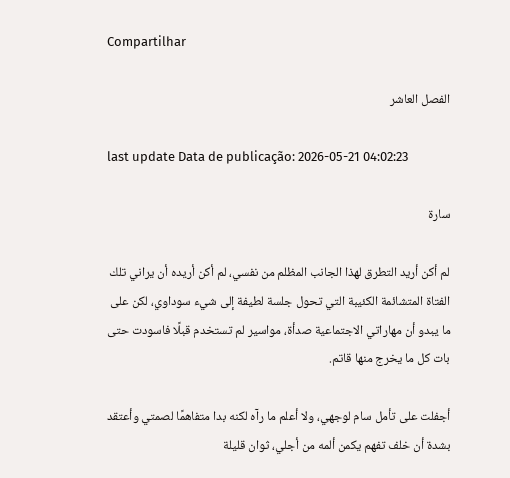Compartilhar

الفصل العاشر

last update Data de publicação: 2026-05-21 04:02:23

سارة

لم أكن أريد التطرق لهذا الجانب المظلم من نفسي، لم أكن أريده أن يراني تلك الفتاة المتشائمة الكئيبة التي تحول جلسة لطيفة إلى شيء سوداوي، لكن على ما يبدو أن مهاراتي الاجتماعية صدأة، مواسير لم تستخدم قبلًا فاسودت حتى بات كل ما يخرج منها قاتم.

أجفلت على تأمل سام لوجهي، ولا أعلم ما رآه لكنه بدا متفاهمًا لصمتي وأعتقد بشدة أن خلف تفهم يكمن ألمه من أجلي، ثوان قليلة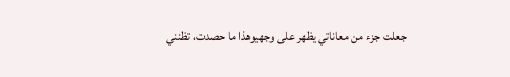جعلت جزء من معاناتي يظهر على وجهيوهذا ما حصدت، تظنني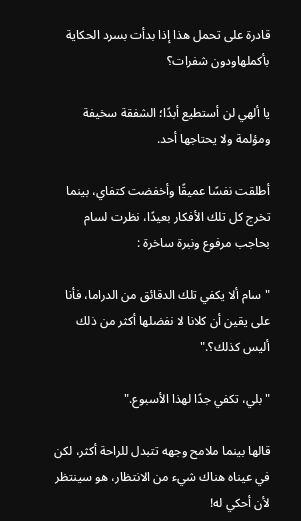قادرة على تحمل هذا إذا بدأت بسرد الحكاية بأكملهاودون شفرات؟

يا ألهي لن أستطيع أبدًا؛ الشفقة سخيفة ومؤلمة ولا يحتاجها أحد.

أطلقت نفسًا عميقًا وأخفضت كتفاي، بينما تخرج كل تلك الأفكار بعيدًا، نظرت لسام بحاجب مرفوع ونبرة ساخرة :

"سام ألا يكفي تلك الدقائق من الدراما، فأنا على يقين أن كلانا لا نفضلها أكثر من ذلك أليس كذلك؟."

"بلي، تكفي جدًا لهذا الأسبوع."

قالها بينما ملامح وجهه تتبدل للراحة أكثر، لكن في عيناه هناك شيء من الانتظار، هو سينتظر لأن أحكي له!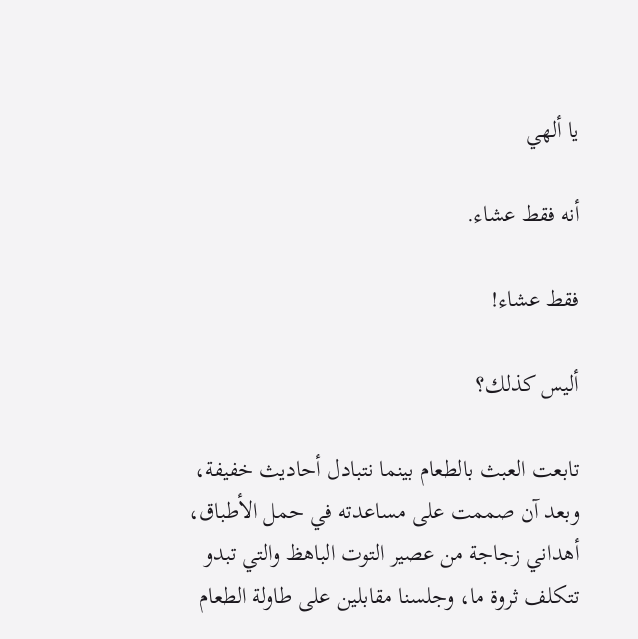يا ألهي

أنه فقط عشاء.

فقط عشاء!

أليس كذلك؟

تابعت العبث بالطعام بينما نتبادل أحاديث خفيفة، وبعد آن صممت على مساعدته في حمل الأطباق، أهداني زجاجة من عصير التوت الباهظ والتي تبدو تتكلف ثروة ما، وجلسنا مقابلين على طاولة الطعام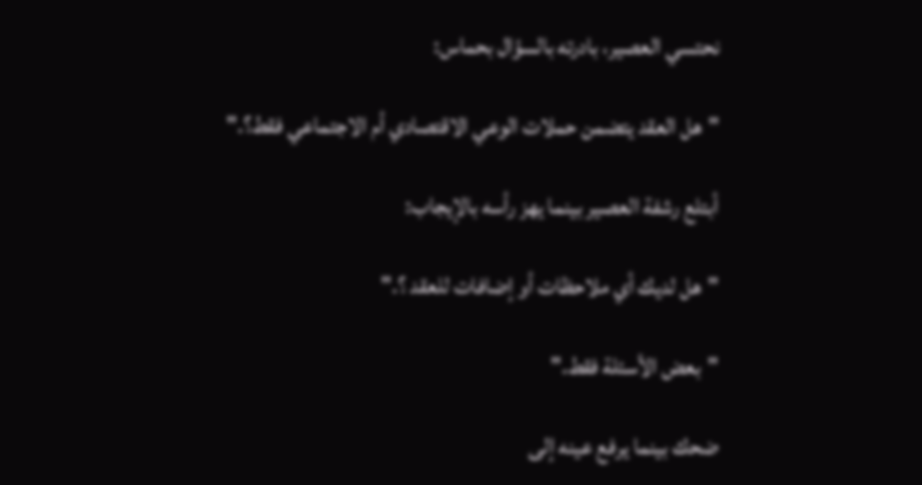نحتسي العصير، بادرته بالسؤال بحماس:

"هل العقد يتضمن حملات الوعي الاقتصادي أم الاجتماعي فقط؟."

أبتلع رشفة العصير بينما يهز رأسه بالإيجاب:

"هل لديك أي ملاحظات أو إضافات للعقد ؟."

"بعض الأسئلة فقط."

ضحك بينما يرفع عينه إلى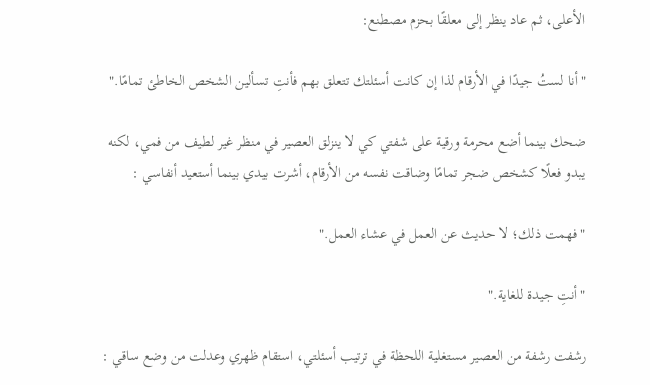الأعلى، ثم عاد ينظر إلى معلقًا بحزم مصطنع:

"أنا لستُ جيدًا في الأرقام لذا إن كانت أسئلتك تتعلق بهم فأنتِ تسألين الشخص الخاطئ تمامًا."

ضحك بينما أضع محرمة ورقية على شفتي كي لا ينزلق العصير في منظر غير لطيف من فمي، لكنه يبدو فعلًا كشخص ضجر تمامًا وضاقت نفسه من الأرقام، أشرت بيدي بينما أستعيد أنفاسي :

"فهمت ذلك؛ لا حديث عن العمل في عشاء العمل."

"أنتِ جيدة للغاية."

رشفت رشفة من العصير مستغلية اللحظة في ترتيب أسئلتي، استقام ظهري وعدلت من وضع ساقي :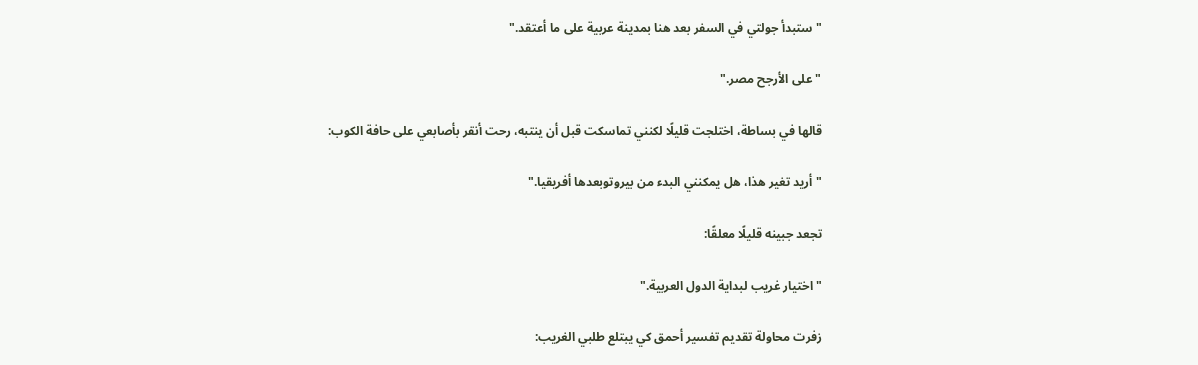"ستبدأ جولتي في السفر بعد هنا بمدينة عربية على ما أعتقد."

"على الأرجح مصر."

قالها في بساطة، اختلجت قليلًا لكنني تماسكت قبل أن ينتبه، رحت أنقر بأصابعي على حافة الكوب:

"أريد تغير هذا، هل يمكنني البدء من بيروتوبعدها أفريقيا."

تجعد جبينه قليلًا معلقًا:

"اختيار غريب لبداية الدول العربية."

زفرت محاولة تقديم تفسير أحمق كي يبتلع طلبي الغريب: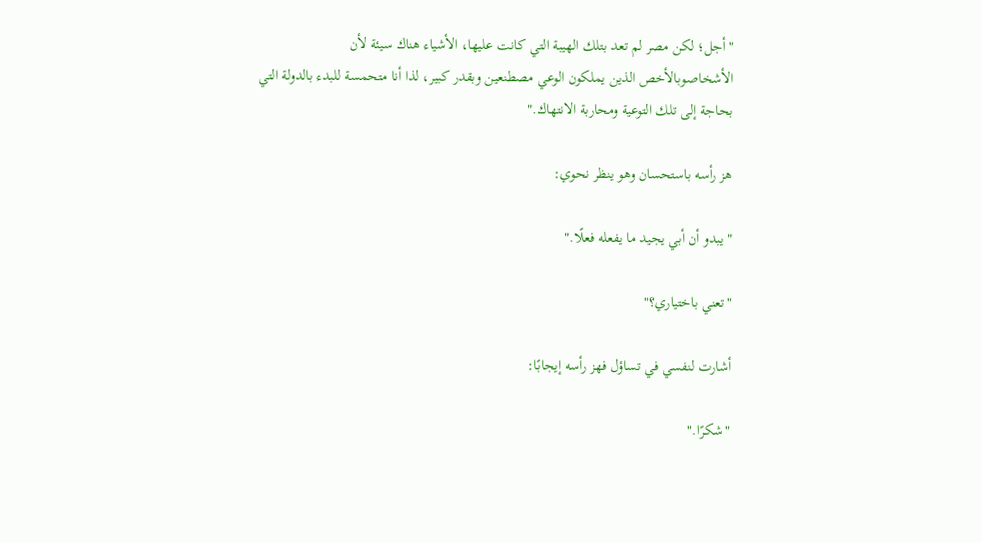"أجل؛ لكن مصر لم تعد بتلك الهيبة التي كانت عليها، الأشياء هناك سيئة لأن الأشخاصوبالأخص الذين يملكون الوعي مصطنعين وبقدر كبير، لذا أنا متحمسة للبدء بالدولة التي بحاجة إلى تلك التوعية ومحاربة الانتهاك."

هز رأسه باستحسان وهو ينظر نحوي:

"يبدو أن أبي يجيد ما يفعله فعلًا."

"تعني باختياري؟"

أشارت لنفسي في تساؤل فهز رأسه إيجابًا:

"شكرًا."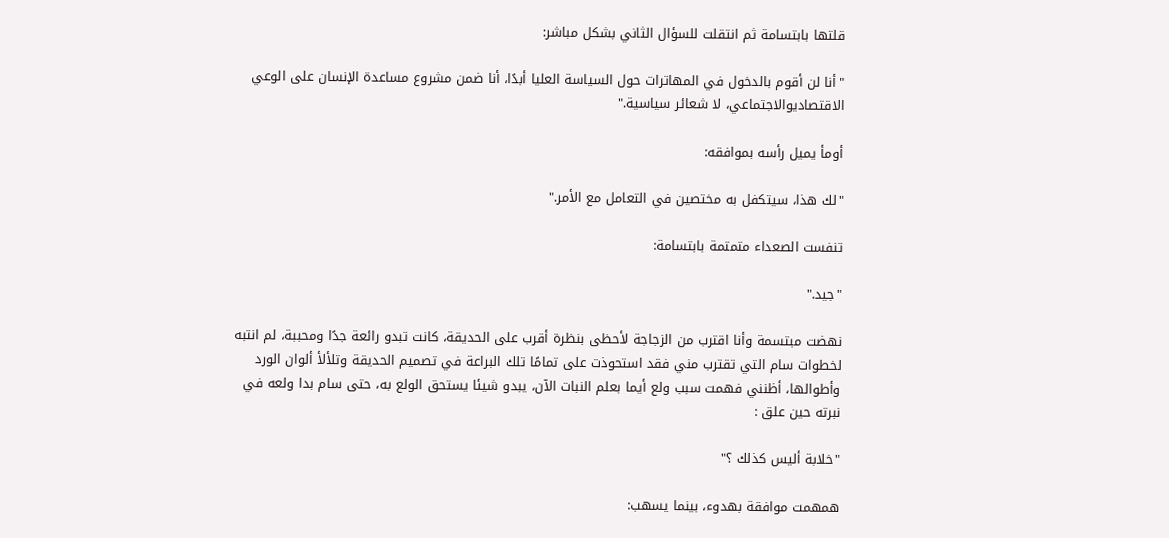قلتها بابتسامة ثم انتقلت للسؤال الثاني بشكل مباشر:

"أنا لن أقوم بالدخول في المهاترات حول السياسة العليا أبدًا، أنا ضمن مشروع مساعدة الإنسان على الوعي الاقتصاديوالاجتماعي، لا شعائر سياسية."

أومأ يميل رأسه بموافقه:

"لك هذا، سيتكفل به مختصين في التعامل مع الأمر."

تنفست الصعداء متمتمة بابتسامة:

"جيد."

نهضت مبتسمة وأنا اقترب من الزجاجة لأحظى بنظرة أقرب على الحديقة، كانت تبدو رائعة جدًا ومحببة، لم انتبه لخطوات سام التي تقترب مني فقد استحوذت على تمامًا تلك البراعة في تصميم الحديقة وتلألأ ألوان الورد وأطوالها، أظنني فهمت سبب ولع أيما بعلم النبات الآن، يبدو شيئا يستحق الولع به، حتى سام بدا ولعه في نبرته حين علق :

"خلابة أليس كذلك ؟"

همهمت موافقة بهدوء، بينما يسهب: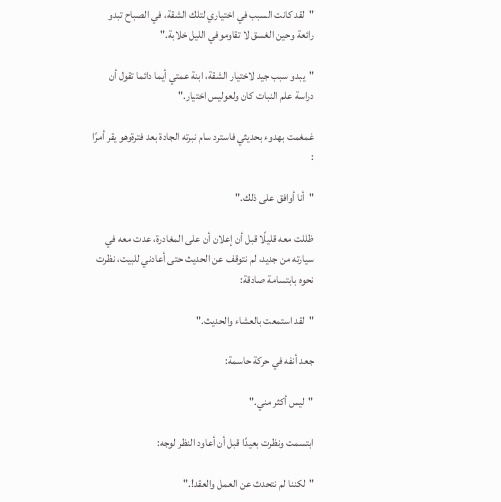"لقد كانت السبب في اختياري لتلك الشقة، في الصباح تبدو رائعة وحين الغسق لا تقاوموفي الليل خلابة."

"يبدو سبب جيد لاختيار الشقة، ابنة عمتي أيما دائما تقول أن دراسة علم النبات كان ولعوليس اختيار."

غمغمت بهدوء بحديثي فاسترد سام نبرته الجادة بعد فترةوهو يقر أمرًا :

"أنا أوافق على ذلك."

ظللت معه قليلًا قبل أن إعلان أن على المغادرة، عدت معه في سيارته من جديد، لم نتوقف عن الحديث حتى أعادني للبيت، نظرت نحوه بابتسامة صادقة:

"لقد استمعت بالعشاء والحديث."

جعد أنفه في حركة حاسمة:

"ليس أكثر مني."

ابتسمت ونظرت بعيدًا قبل أن أعاود النظر لوجه:

"لكننا لم نتحدث عن العمل والعقد!."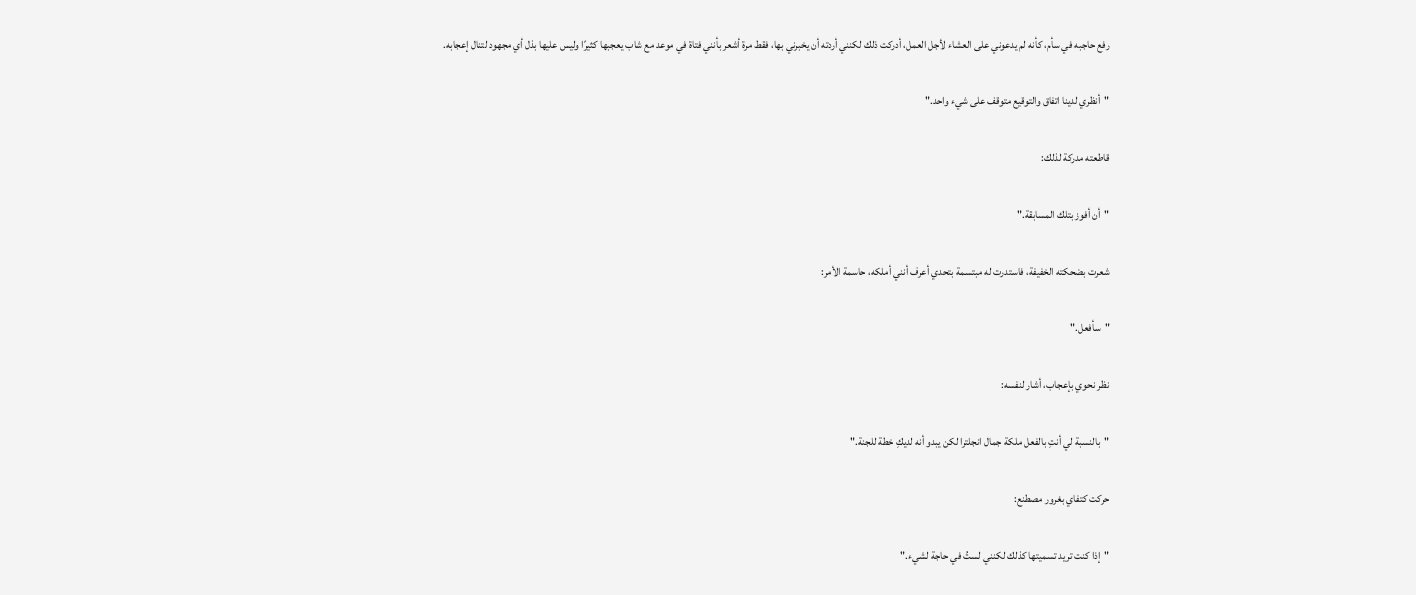رفع حاجبه في سأم، كأنه لم يدعوني على العشاء لأجل العمل، أدركت ذلك لكنني أردته أن يخبرني بها، فقط مرة أشعر بأنني فتاة في موعد مع شاب يعجبها كثيرًا وليس عليها بذل أي مجهود لتنال إعجابه.

"أنظري لدينا اتفاق والتوقيع متوقف على شيء واحد."

قاطعته مدركة لذلك:

"أن أفوز بتلك المسابقة."

شعرت بضحكته الخفيفة، فاستدرت له مبتسمة بتحدي أعرف أنني أملكه، حاسمة الأمر:

"سأفعل."

نظر نحوي بإعجاب، أشار لنفسه:

"بالنسبة لي أنتِ بالفعل ملكة جمال انجلترا لكن يبدو أنه لديكِ خطة للجنة."

حركت كتفاي بغرور مصطنع:

"إذا كنت تريد تسميتها كذلك لكنني لستُ في حاجة لشيء."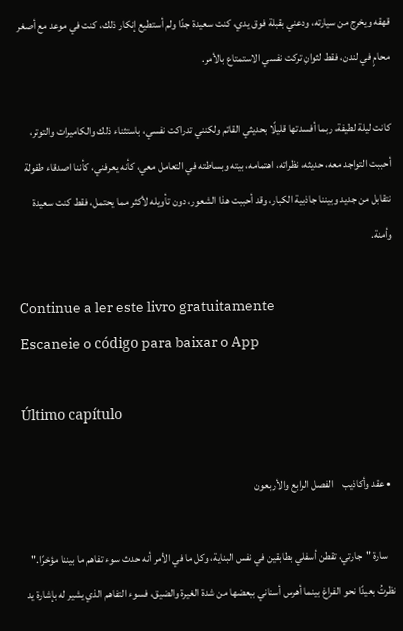قهقه ويخرج من سيارته، ودعني بقبلة فوق يدي، كنت سعيدة جدًا ولم أستطيع إنكار ذلك، كنت في موعد مع أصغر محامٍ في لندن، فقط لثوانِ تركت نفسي الاستمتاع بالأمر.

كانت ليلة لطيفة، ربما أفسدتها قليلًا بحديثي القاتم ولكنني تدراكت نفسي، باستثناء ذلك والكاميرات والتوتر، أحببت التواجد معه، حديثه، نظراته، اهتمامه، بيته وبساطته في التعامل معي، كأنه يعرفني، كأننا اصدقاء طفولة نتقابل من جديد وبيننا جاذبية الكبار، وقد أحببت هذا الشعور، دون تأويله لأكثر مما يحتمل، فقط كنت سعيدة وأمنة.

Continue a ler este livro gratuitamente
Escaneie o código para baixar o App

Último capítulo

  • عقد وأكاذيب    الفصل الرابع والأربعون

    سارة "جارتي، تقطن أسفلي بطابقين في نفس البناية، وكل ما في الأمر أنه حدث سوء تفاهم ما بيننا مؤخرًا." نظرتُ بعيدًا نحو الفراغ بينما أهرس أسناني ببعضها من شدة الغيرة والضيق، فسوء التفاهم الذي يشير له بإشارة يد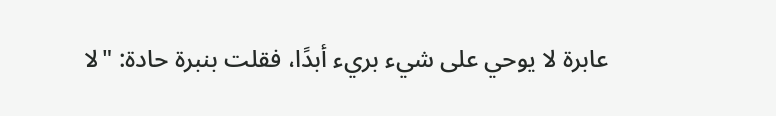عابرة لا يوحي على شيء بريء أبدًا، فقلت بنبرة حادة: "لا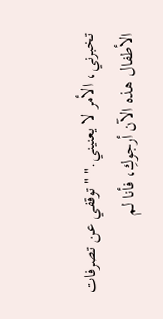تخبرني، الأمر لا يعنيني." "توقفي عن تصرفات الأطفال هذه الآن أرجوكِ، فأنا لم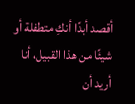أقصد أبدًا أنكِ متطفلة أو شيئًا من هذا القبيل، أنا أريد أن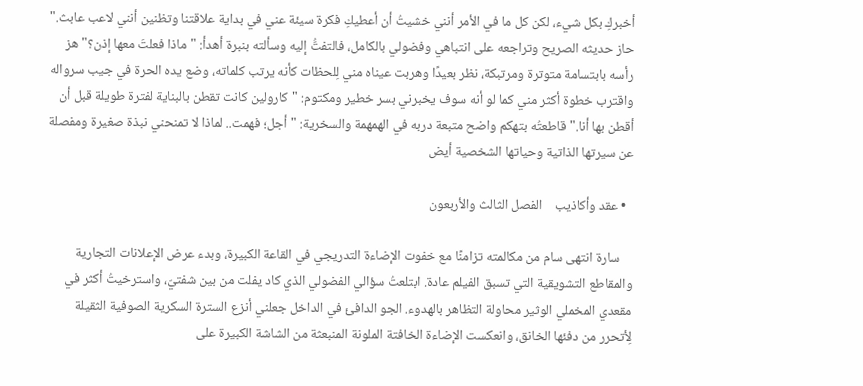أخبركِ بكل شيء، لكن كل ما في الأمر أنني خشيتُ أن أعطيكِ فكرة سيئة عني في بداية علاقتنا وتظنين أنني لاعب عابث." حاز حديثه الصريح وتراجعه على انتباهي وفضولي بالكامل، فالتفتُّ إليه وسألته بنبرة أهدأ: "ماذا فعلتَ معها إذن؟" هز رأسه بابتسامة متوترة ومرتبكة، نظر بعيدًا وهربت عيناه مني لِلحظات كأنه يرتب كلماته، وضع يده الحرة في جيب سرواله واقترب خطوة أكثر مني كما لو أنه سوف يخبرني بسر خطير ومكتوم: "كارولين كانت تقطن بالبناية لفترة طويلة قبل أن أقطن بها أنا." قاطعتُه بتهكم واضح متبعة دربه في الهمهمة والسخرية: "أجل؛ فهمت.. لماذا لا تمنحني نبذة صغيرة ومفصلة عن سيرتها الذاتية وحياتها الشخصية أيض

  • عقد وأكاذيب    الفصل الثالث والأربعون

    سارة انتهى سام من مكالمته تزامنًا مع خفوت الإضاءة التدريجي في القاعة الكبيرة، وبدء عرض الإعلانات التجارية والمقاطع التشويقية التي تسبق الفيلم عادة. ابتلعتُ سؤالي الفضولي الذي كاد يفلت من بين شفتيّ، واسترخيتُ أكثر في مقعدي المخملي الوثير محاولة التظاهر بالهدوء. الجو الدافئ في الداخل جعلني أنزع السترة السكرية الصوفية الثقيلة لِأتحرر من دفئها الخانق، وانعكست الإضاءة الخافتة الملونة المنبعثة من الشاشة الكبيرة على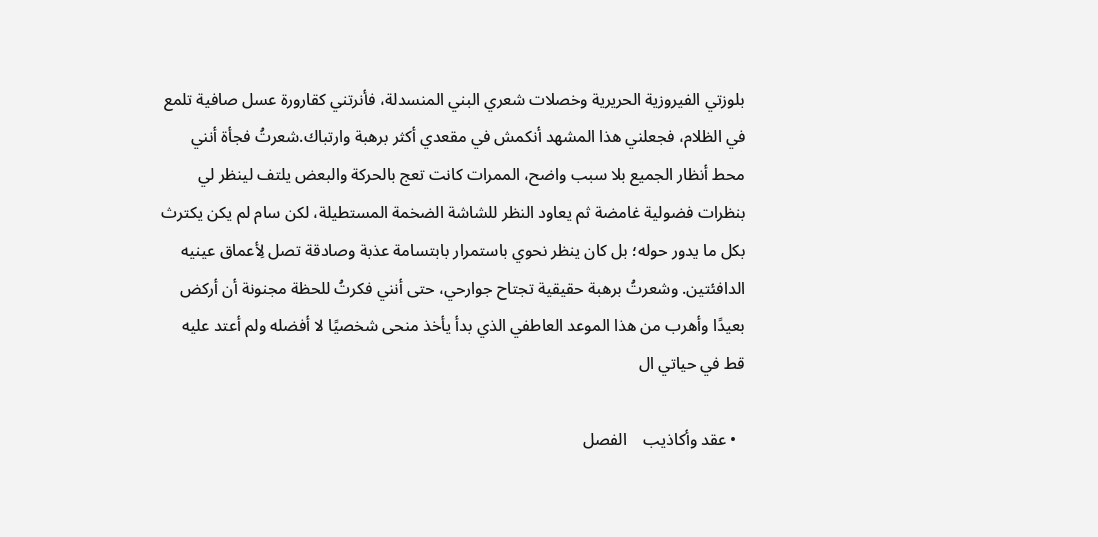بلوزتي الفيروزية الحريرية وخصلات شعري البني المنسدلة، فأنرتني كقارورة عسل صافية تلمع في الظلام، فجعلني هذا المشهد أنكمش في مقعدي أكثر برهبة وارتباك.شعرتُ فجأة أنني محط أنظار الجميع بلا سبب واضح، الممرات كانت تعج بالحركة والبعض يلتف لينظر لي بنظرات فضولية غامضة ثم يعاود النظر للشاشة الضخمة المستطيلة، لكن سام لم يكن يكترث بكل ما يدور حوله؛ بل كان ينظر نحوي باستمرار بابتسامة عذبة وصادقة تصل لِأعماق عينيه الدافئتين. وشعرتُ برهبة حقيقية تجتاح جوارحي، حتى أنني فكرتُ للحظة مجنونة أن أركض بعيدًا وأهرب من هذا الموعد العاطفي الذي بدأ يأخذ منحى شخصيًا لا أفضله ولم أعتد عليه قط في حياتي ال

  • عقد وأكاذيب    الفصل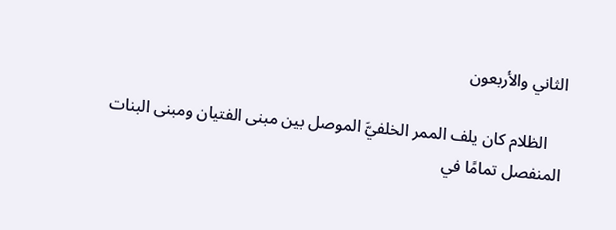الثاني والأربعون

    الظلام كان يلف الممر الخلفيَّ الموصل بين مبنى الفتيان ومبنى البنات المنفصل تمامًا في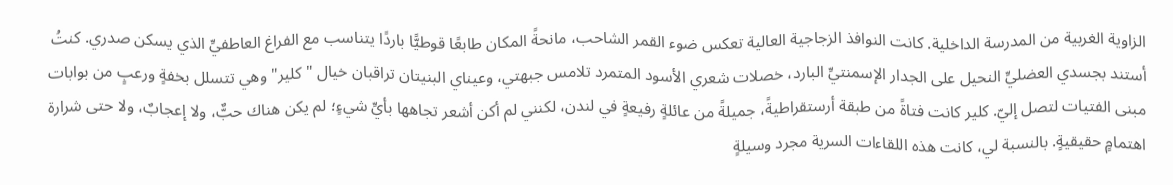الزاوية الغربية من المدرسة الداخلية. كانت النوافذ الزجاجية العالية تعكس ضوء القمر الشاحب، مانحةً المكان طابعًا قوطيًّا باردًا يتناسب مع الفراغ العاطفيِّ الذي يسكن صدري. كنتُ أستند بجسدي العضليِّ النحيل على الجدار الإسمنتيِّ البارد، خصلات شعري الأسود المتمرد تلامس جبهتي، وعيناي البنيتان تراقبان خيال "كلير" وهي تتسلل بخفةٍ ورعبٍ من بوابات مبنى الفتيات لتصل إليّ. كلير كانت فتاةً من طبقة أرستقراطيةً، جميلةً من عائلةٍ رفيعةٍ في لندن، لكنني لم أكن أشعر تجاهها بأيِّ شيءٍ؛ لم يكن هناك حبٌّ، ولا إعجابٌ، ولا حتى شرارة اهتمامٍ حقيقيةٍ. بالنسبة لي، كانت هذه اللقاءات السرية مجرد وسيلةٍ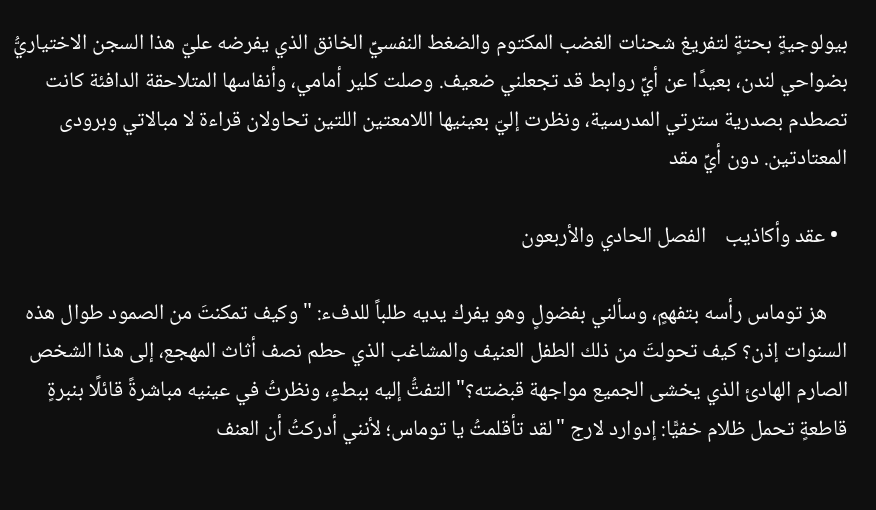بيولوجيةٍ بحتةٍ لتفريغ شحنات الغضب المكتوم والضغط النفسيِّ الخانق الذي يفرضه عليّ هذا السجن الاختياريُّ بضواحي لندن، بعيدًا عن أيِّ روابط قد تجعلني ضعيف. وصلت كلير أمامي، وأنفاسها المتلاحقة الدافئة كانت تصطدم بصدرية سترتي المدرسية، ونظرت إليّ بعينيها اللامعتين اللتين تحاولان قراءة لا مبالاتي وبرودى المعتادتين. دون أيِّ مقد

  • عقد وأكاذيب    الفصل الحادي والأربعون

    هز توماس رأسه بتفهمٍ، وسألني بفضولٍ وهو يفرك يديه طلباً للدفء: "وكيف تمكنتَ من الصمود طوال هذه السنوات إذن؟ كيف تحولتَ من ذلك الطفل العنيف والمشاغب الذي حطم نصف أثاث المهجع، إلى هذا الشخص الصارم الهادئ الذي يخشى الجميع مواجهة قبضته؟" التفتُّ إليه ببطءٍ، ونظرتُ في عينيه مباشرةً قائلًا بنبرةٍ قاطعةٍ تحمل ظلام خفيًّا: إدوارد لارج "لقد تأقلمتُ يا توماس؛ لأنني أدركتُ أن العنف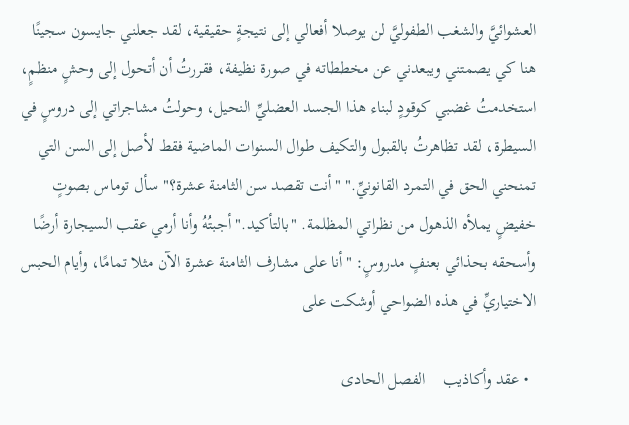العشوائيَّ والشغب الطفوليَّ لن يوصلا أفعالي إلى نتيجةٍ حقيقية، لقد جعلني جايسون سجينًا هنا كي يصمتني ويبعدني عن مخططاته في صورة نظيفة، فقررتُ أن أتحول إلى وحشٍ منظمٍ، استخدمتُ غضبي كوقودٍ لبناء هذا الجسد العضليِّ النحيل، وحولتُ مشاجراتي إلى دروسٍ في السيطرة، لقد تظاهرتُ بالقبول والتكيف طوال السنوات الماضية فقط لأصل إلى السن التي تمنحني الحق في التمرد القانونيِّ." "أنت تقصد سن الثامنة عشرة؟" سأل توماس بصوتٍ خفيضٍ يملأه الذهول من نظراتي المظلمة. "بالتأكيد." أجبتُهُ وأنا أرمي عقب السيجارة أرضًا وأسحقه بحذائي بعنفٍ مدروسٍ: "أنا على مشارف الثامنة عشرة الآن مثلا تمامًا، وأيام الحبس الاختياريِّ في هذه الضواحي أوشكت على

  • عقد وأكاذيب    الفصل الحادى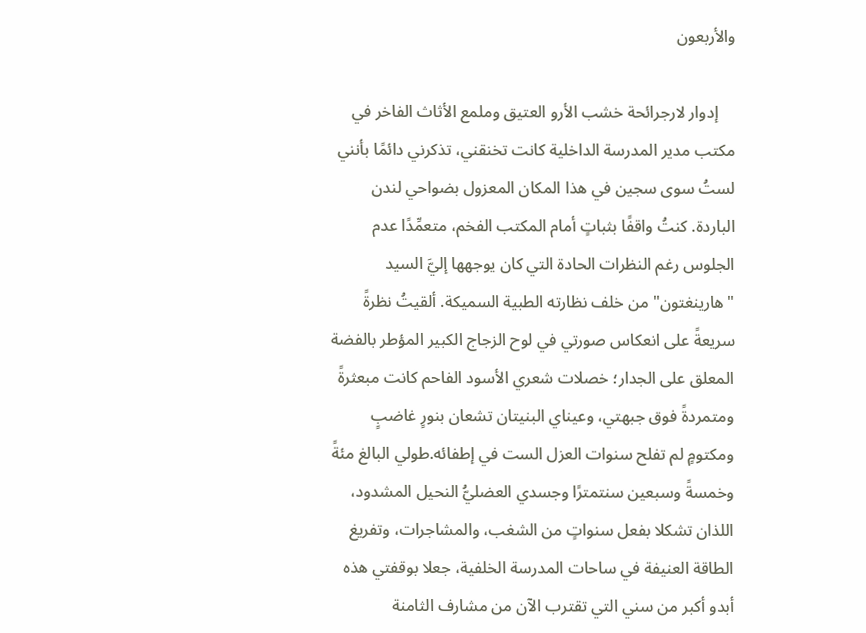والأربعون

    إدوار لارجرائحة خشب الأرو العتيق وملمع الأثاث الفاخر في مكتب مدير المدرسة الداخلية كانت تخنقني، تذكرني دائمًا بأنني لستُ سوى سجين في هذا المكان المعزول بضواحي لندن الباردة. كنتُ واقفًا بثباتٍ أمام المكتب الفخم، متعمِّدًا عدم الجلوس رغم النظرات الحادة التي كان يوجهها إليَّ السيد "هارينغتون" من خلف نظارته الطبية السميكة. ألقيتُ نظرةً سريعةً على انعكاس صورتي في لوح الزجاج الكبير المؤطر بالفضة المعلق على الجدار؛ خصلات شعري الأسود الفاحم كانت مبعثرةً ومتمردةً فوق جبهتي، وعيناي البنيتان تشعان بنورٍ غاضبٍ ومكتومٍ لم تفلح سنوات العزل الست في إطفائه.طولي البالغ مئةً وخمسةً وسبعين سنتمترًا وجسدي العضليُّ النحيل المشدود، اللذان تشكلا بفعل سنواتٍ من الشغب، والمشاجرات، وتفريغ الطاقة العنيفة في ساحات المدرسة الخلفية، جعلا بوقفتي هذه أبدو أكبر من سني التي تقترب الآن من مشارف الثامنة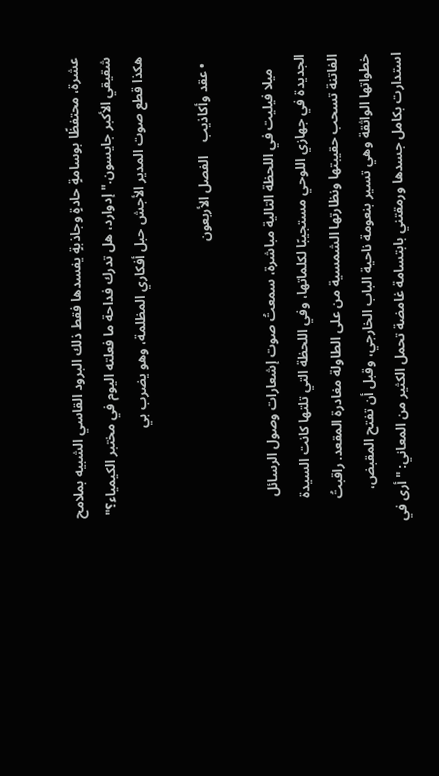عشرة، محتفظًا بوسامةٍ حادةٍ وجاذبةٍ يفسدها فقط ذلك البرود القاسي الشبيه بملامح شقيقي الأكبر جايسون."إدوارد، هل تدرك فداحة ما فعلته اليوم في مختبر الكيمياء؟" هكذا قطع صوت المدير الأجش حبل أفكاري المظلمة، وهو يضرب بي

  • عقد وأكاذيب    الفصل الأربعون

    ميلا فيليت في اللحظة التالية مباشرة، سمعتُ صوت إشعارات وصول الرسائل الجديدة في جهازي اللوحي مستجيبًا لكلماتها، وفي اللحظة التي تلتها كانت السيدة الفاتنة تسحب حقيبتها ونظارتها الشمسية من على الطاولة مغادرة المقعد. راقبتُ خطواتها الواثقة وهي تسير بنعومة ناحية الباب الخارجي، وقبل أن تفتح المقبض، استدارت بكامل جسدها ورمقتني بابتسامة غامضة تحمل الكثير من المعاني: "أرى في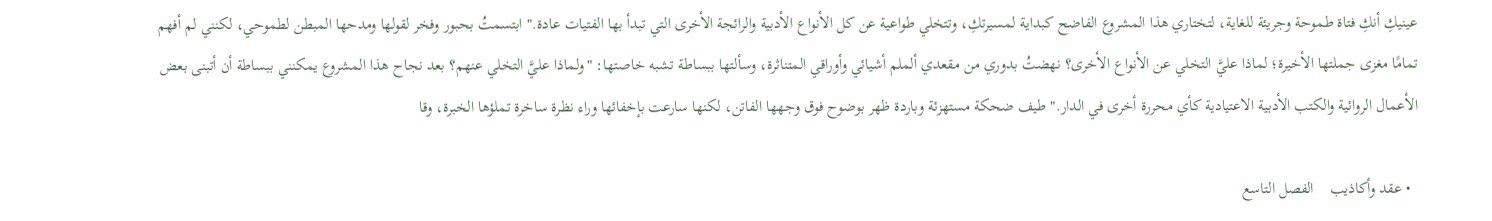عينيكِ أنكِ فتاة طموحة وجريئة للغاية، لتختاري هذا المشروع الفاضح كبداية لمسيرتكِ، وتتخلي طواعية عن كل الأنواع الأدبية والرائجة الأخرى التي تبدأ بها الفتيات عادة." ابتسمتُ بحبور وفخر لقولها ومدحها المبطن لطموحي، لكنني لم أفهم تمامًا مغزى جملتها الأخيرة؛ لماذا عليَّ التخلي عن الأنواع الأخرى؟ نهضتُ بدوري من مقعدي ألملم أشيائي وأوراقي المتناثرة، وسألتها ببساطة تشبه خاصتها: "ولماذا عليَّ التخلي عنهم؟ بعد نجاح هذا المشروع يمكنني ببساطة أن أتبنى بعض الأعمال الروائية والكتب الأدبية الاعتيادية كأي محررة أخرى في الدار." طيف ضحكة مستهزئة وباردة ظهر بوضوح فوق وجهها الفاتن، لكنها سارعت بإخفائها وراء نظرة ساخرة تملؤها الخبرة، وقا

  • عقد وأكاذيب    الفصل التاسع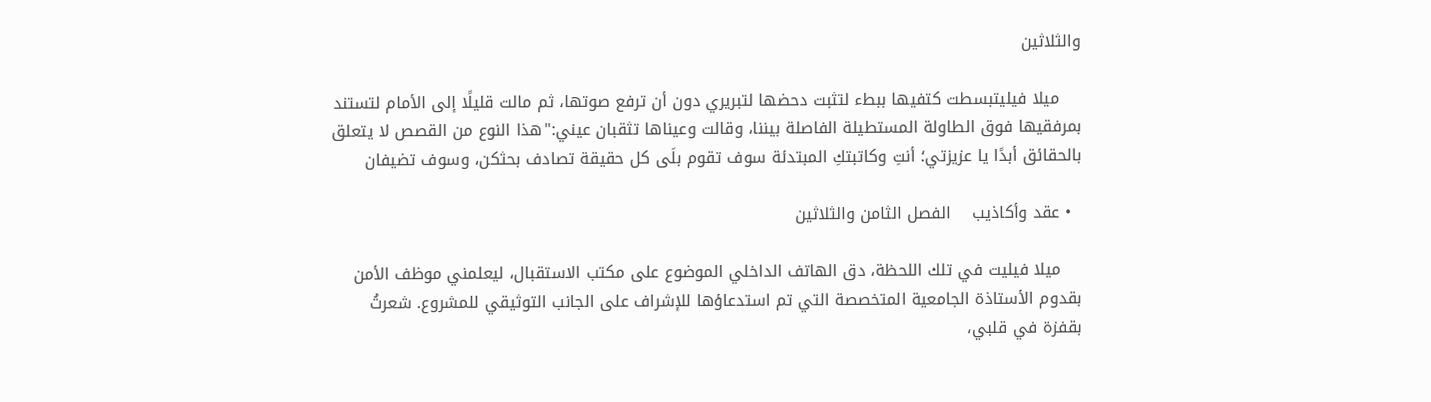والثلاثين

    ميلا فيليتبسطت كتفيها ببطء لتثبت دحضها لتبريري دون أن ترفع صوتها، ثم مالت قليلًا إلى الأمام لتستند بمرفقيها فوق الطاولة المستطيلة الفاصلة بيننا، وقالت وعيناها تثقبان عيني:"هذا النوع من القصص لا يتعلق بالحقائق أبدًا يا عزيزتي؛ أنتِ وكاتبتكِ المبتدئة سوف تقوم بلَى كل حقيقة تصادف بحثكن، وسوف تضيفان

  • عقد وأكاذيب    الفصل الثامن والثلاثين

    ميلا فيليت في تلك اللحظة، دق الهاتف الداخلي الموضوع على مكتب الاستقبال، ليعلمني موظف الأمن بقدوم الأستاذة الجامعية المتخصصة التي تم استدعاؤها للإشراف على الجانب التوثيقي للمشروع. شعرتُ بقفزة في قلبي،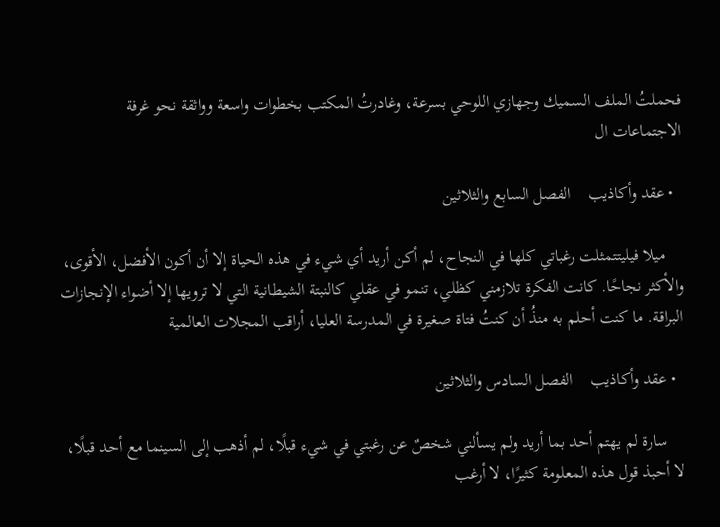فحملتُ الملف السميك وجهازي اللوحي بسرعة، وغادرتُ المكتب بخطوات واسعة وواثقة نحو غرفة الاجتماعات ال

  • عقد وأكاذيب    الفصل السابع والثلاثين

    ميلا فيليتتمثلت رغباتي كلها في النجاح، لم أكن أريد أي شيء في هذه الحياة إلا أن أكون الأفضل، الأقوى، والأكثر نجاحًا. كانت الفكرة تلازمني كظلي، تنمو في عقلي كالنبتة الشيطانية التي لا ترويها إلا أضواء الإنجازات البراقة. ما كنت أحلم به منذُ أن كنتُ فتاة صغيرة في المدرسة العليا، أراقب المجلات العالمية

  • عقد وأكاذيب    الفصل السادس والثلاثين

    سارة لم يهتم أحد بما أريد ولم يسألني شخصٌ عن رغبتي في شيء قبلًا، لم أذهب إلى السينما مع أحد قبلًا، لا أحبذ قول هذه المعلومة كثيرًا، لا أرغب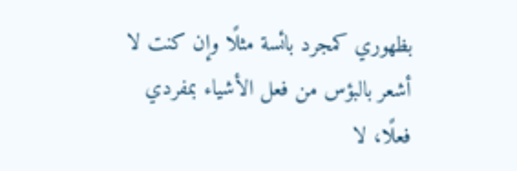بظهوري كمجرد بائسة مثلًا وإن كنت لا أشعر بالبؤس من فعل الأشياء بمفردي فعلًا، لا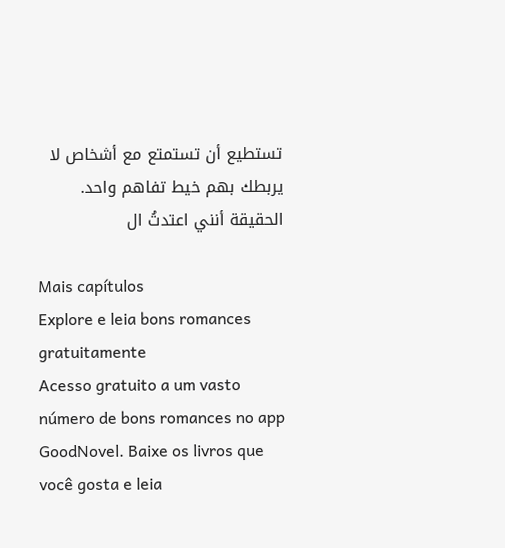تستطيع أن تستمتع مع أشخاص لا يربطك بهم خيط تفاهم واحد. الحقيقة أنني اعتدتُ ال

Mais capítulos
Explore e leia bons romances gratuitamente
Acesso gratuito a um vasto número de bons romances no app GoodNovel. Baixe os livros que você gosta e leia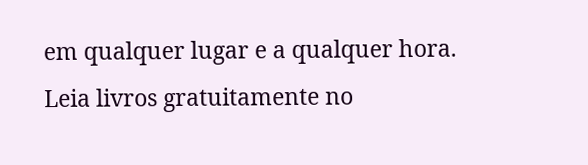em qualquer lugar e a qualquer hora.
Leia livros gratuitamente no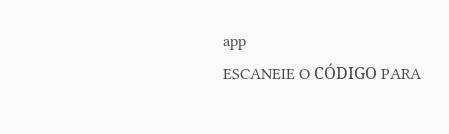app
ESCANEIE O CÓDIGO PARA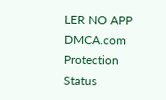LER NO APP
DMCA.com Protection Status